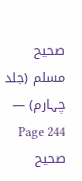صحیح مسلم (جلد چہارم) — Page 244
صحیح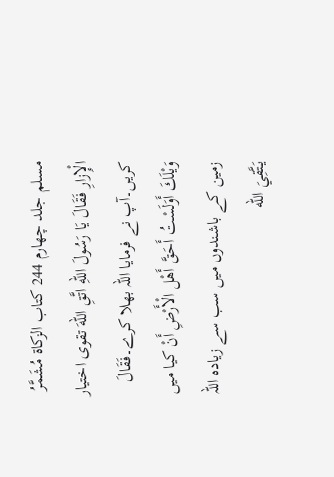مسلم جلد چهارم 244 كتاب الزكاة مُشَمَّرُ الْإِزارِ فَقَالَ يَا رَسُولَ اللهِ اتَّقِ اللهَ تقوی اختیار کریں۔آپ نے فرمایا اللہ بھلا کرے۔فَقَالَ وَيْلَكَ أَوَلَسْتُ أَحَقَّ أَهْل الْأَرْضِ أَنْ کیا میں زمین کے باشندوں میں سب سے زیادہ اللہ يَتَّقِيَ الله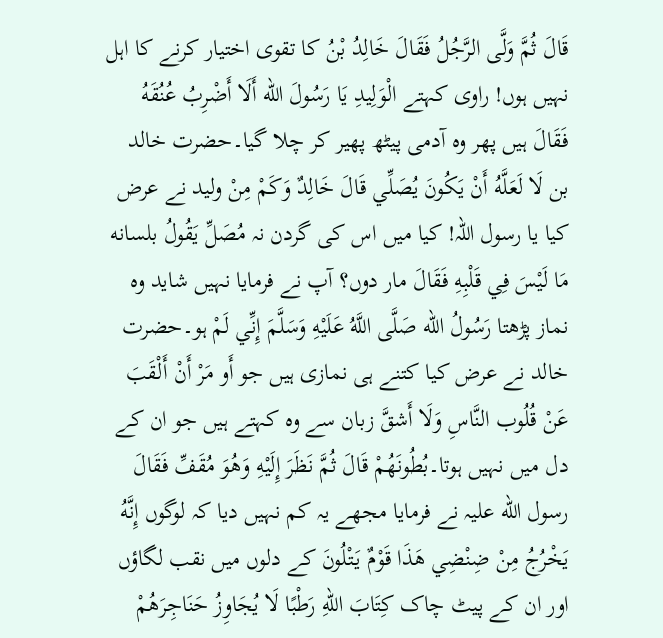قَالَ ثُمَّ وَلَّى الرَّجُلُ فَقَالَ خَالِدُ بْنُ کا تقوی اختیار کرنے کا اہل نہیں ہوں! راوی کہتے الْوَلِيدِ يَا رَسُولَ الله أَلَا أَضْرِبُ عُنُقَهُ فَقَالَ ہیں پھر وہ آدمی پیٹھ پھیر کر چلا گیا۔حضرت خالد بن لَا لَعَلَّهُ أَنْ يَكُونَ يُصَلِّي قَالَ خَالِدٌ وَكَمْ مِنْ ولید نے عرض کیا یا رسول اللہ! کیا میں اس کی گردن نہ مُصَلِّ يَقُولُ بلسانه مَا لَيْسَ فِي قَلْبِهِ فَقَالَ مار دوں؟ آپ نے فرمایا نہیں شاید وہ نماز پڑھتا رَسُولُ الله صَلَّى اللَّهُ عَلَيْهِ وَسَلَّمَ إِنِّي لَمْ ہو۔حضرت خالد نے عرض کیا کتنے ہی نمازی ہیں جو أَو مَرْ أَنْ أَلْقَبَ عَنْ قُلُوب النَّاسِ وَلَا أَشقَّ زبان سے وہ کہتے ہیں جو ان کے دل میں نہیں ہوتا۔بُطُونَهُمْ قَالَ ثُمَّ نَظَرَ إِلَيْهِ وَهُوَ مُقَفِّ فَقَالَ رسول الله علیہ نے فرمایا مجھے یہ کم نہیں دیا کہ لوگوں إِنَّهُ يَخْرُجُ مِنْ ضِنْضِي هَذَا قَوْمٌ يَتْلُونَ کے دلوں میں نقب لگاؤں اور ان کے پیٹ چاک كِتَابَ اللهِ رَطْبًا لَا يُجَاوِزُ حَنَاجِرَهُمْ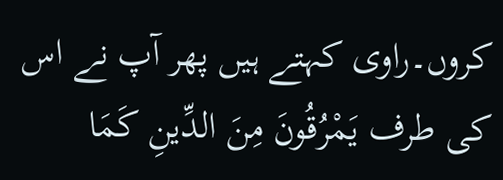کروں۔راوی کہتے ہیں پھر آپ نے اس کی طرف يَمْرُقُونَ مِنَ الدِّينِ كَمَا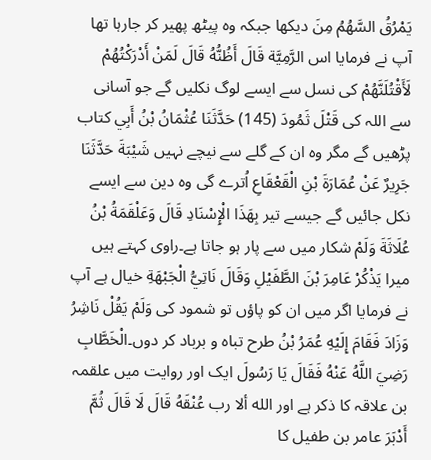يَمْرُقُ السَّهُمُ مِنَ دیکھا جبکہ وہ پیٹھ پھیر کر جارہا تھا آپ نے فرمایا اس الرَّمِيَّة قَالَ أَظُنُّهُ قَالَ لَمَنْ أَدْرَكْتُهُمْ لَأَقْتُلَنَّهُمْ کی نسل سے ایسے لوگ نکلیں گے جو آسانی سے اللہ کی قَتْلَ ثَمُودَ (145) حَدَّثَنَا عُثْمَانُ بْنُ أَبِي کتاب پڑھیں گے مگر وہ ان کے گلے سے نیچے نہیں شَيْبَةَ حَدَّثَنَا جَرِيرٌ عَنْ عُمَارَةَ بْنِ الْقَعْقَاعِ اُترے گی وہ دین سے ایسے نکل جائیں گے جیسے تیر بِهَذَا الْإِسْنَادِ قَالَ وَعَلْقَمَةُ بْنُ عُلَاثَةَ وَلَمْ شکار میں سے پار ہو جاتا ہے۔راوی کہتے ہیں میرا يَذْكُرْ عَامِرَ بْنَ الطَّفَيْلِ وَقَالَ نَاتِيُّ الْجَبْهَةِ خیال ہے آپ نے فرمایا اگر میں ان کو پاؤں تو شمود کی وَلَمْ يَقُلْ نَاشِرُ وَزَادَ فَقَامَ إِلَيْهِ عُمَرُ بْنُ طرح تباہ و برباد کر دوں۔الْخَطَّابِ رَضِيَ اللَّهُ عَنْهُ فَقَالَ يَا رَسُولَ ایک اور روایت میں علقمہ بن علاقہ کا ذکر ہے اور الله ألا رب عُنْقَهُ قَالَ لَا قَالَ ثُمَّ أَدْبَرَ عامر بن طفیل کا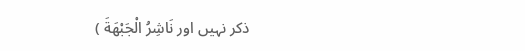ذکر نہیں اور نَاشِرُ الْجَبْهَةَ )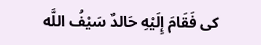کی فَقَامَ إِلَيْهِ حَالدٌ سَيْفُ اللَّه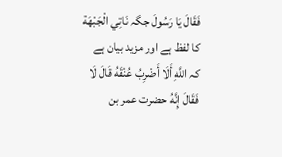فَقَالَ يَا رَسُولَ جگہ نَاتِي الْجَبْهَة کا لفظ ہے اور مزید بیان ہے کہ اللَّهِ أَلَا أَضْرِبُ عُنْقَهُ قَالَ لَا فَقَالَ إِنَّهُ حضرت عمر بن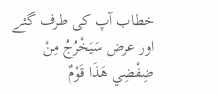خطاب آپ کی طرف گئے اور عرض سَيَخْرُجُ مِنْ ضِفْضِي هَذَا قَوْمٌ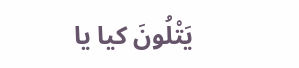يَتْلُونَ کیا یا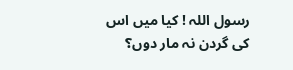رسول اللہ ! کیا میں اس کی گردن نہ مار دوں؟